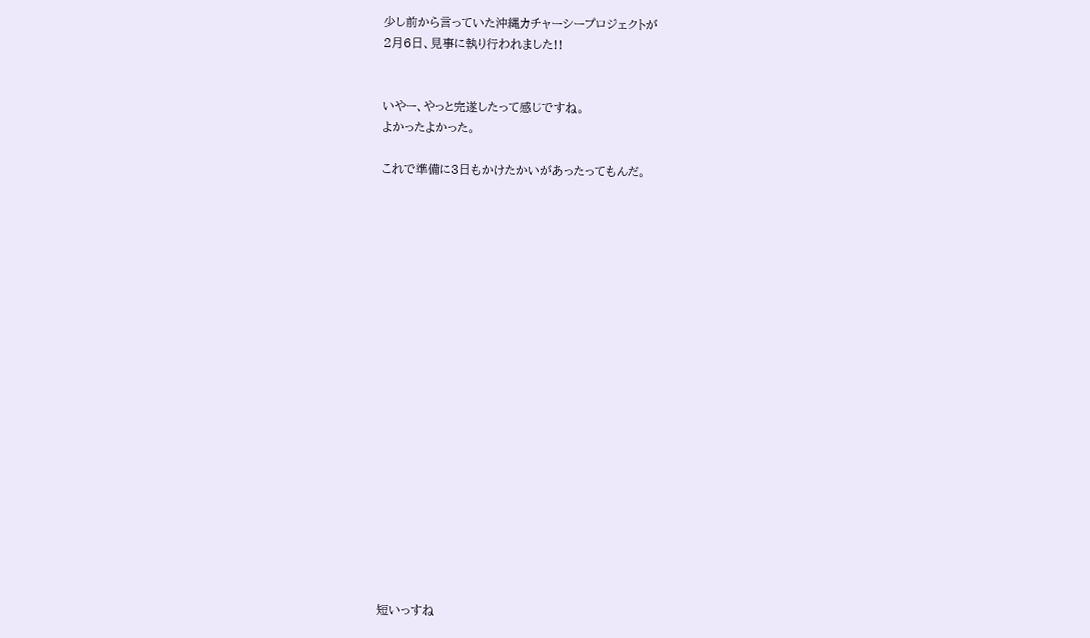少し前から言っていた沖縄カチャーシープロジェクトが
2月6日、見事に執り行われました!!


いやー、やっと完遂したって感じですね。
よかったよかった。

これで準備に3日もかけたかいがあったってもんだ。




















短いっすね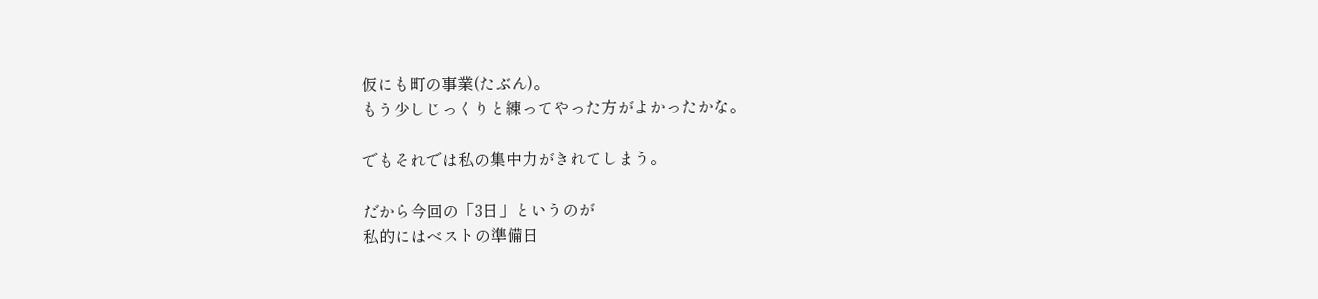仮にも町の事業(たぶん)。
もう少しじっくりと練ってやった方がよかったかな。

でもそれでは私の集中力がきれてしまう。

だから今回の「3日」というのが
私的にはベストの準備日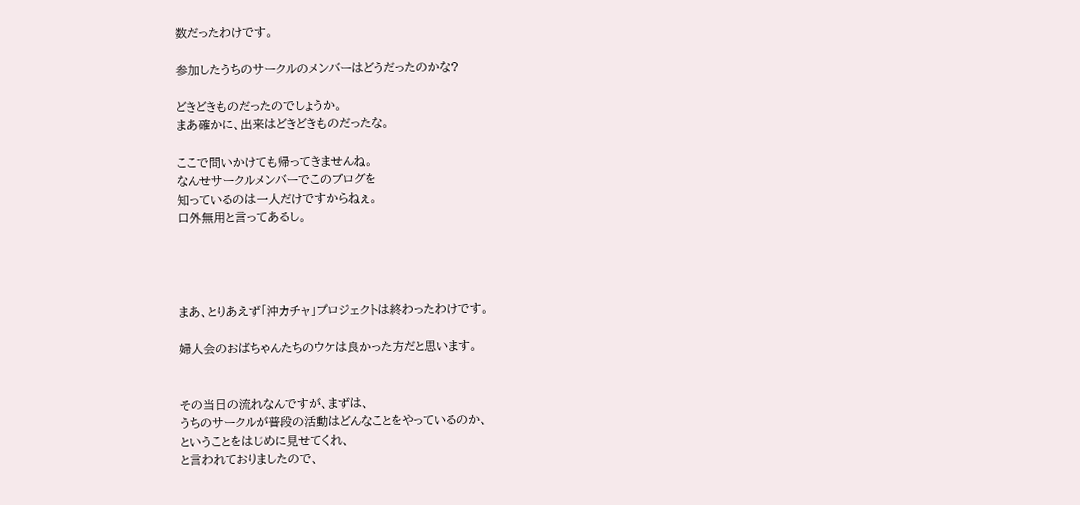数だったわけです。

参加したうちのサークルのメンバーはどうだったのかな?

どきどきものだったのでしょうか。
まあ確かに、出来はどきどきものだったな。

ここで問いかけても帰ってきませんね。
なんせサークルメンバーでこのブログを
知っているのは一人だけですからねぇ。
口外無用と言ってあるし。




まあ、とりあえず「沖カチャ」プロジェクトは終わったわけです。

婦人会のおばちゃんたちのウケは良かった方だと思います。


その当日の流れなんですが、まずは、
うちのサークルが普段の活動はどんなことをやっているのか、
ということをはじめに見せてくれ、
と言われておりましたので、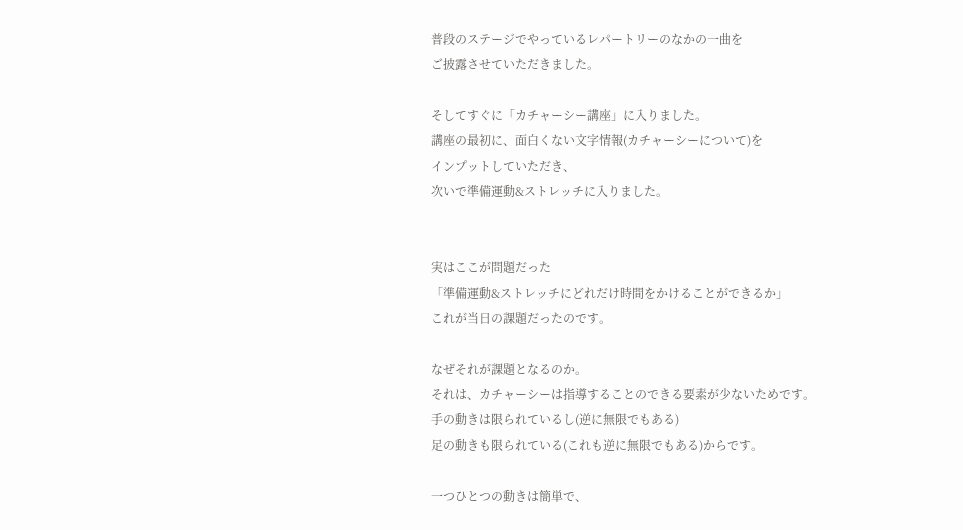普段のステージでやっているレパートリーのなかの一曲を
ご披露させていただきました。

そしてすぐに「カチャーシー講座」に入りました。
講座の最初に、面白くない文字情報(カチャーシーについて)を
インプットしていただき、
次いで準備運動&ストレッチに入りました。


実はここが問題だった
「準備運動&ストレッチにどれだけ時間をかけることができるか」
これが当日の課題だったのです。

なぜそれが課題となるのか。
それは、カチャーシーは指導することのできる要素が少ないためです。
手の動きは限られているし(逆に無限でもある)
足の動きも限られている(これも逆に無限でもある)からです。

一つひとつの動きは簡単で、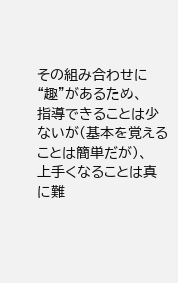その組み合わせに“趣”があるため、
指導できることは少ないが(基本を覚えることは簡単だが)、
上手くなることは真に難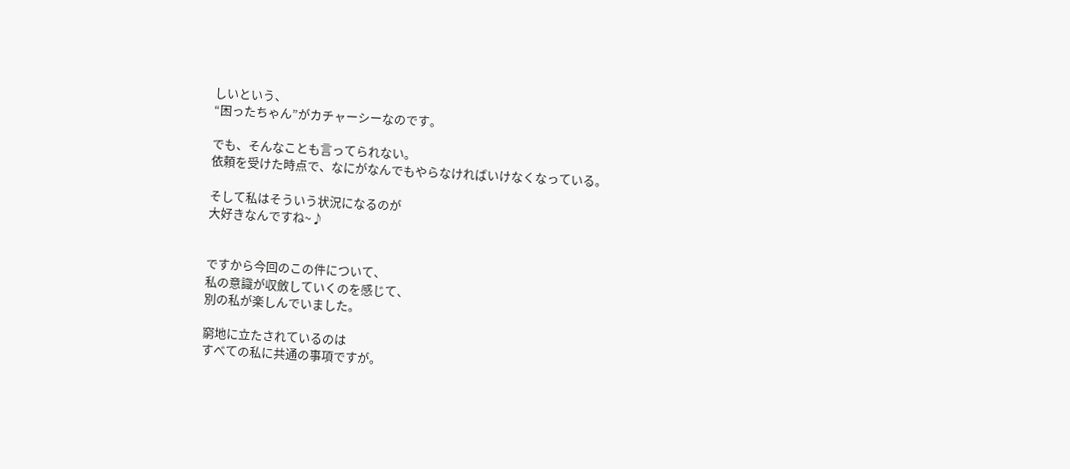しいという、
“困ったちゃん”がカチャーシーなのです。

でも、そんなことも言ってられない。
依頼を受けた時点で、なにがなんでもやらなければいけなくなっている。

そして私はそういう状況になるのが
大好きなんですね~♪


ですから今回のこの件について、
私の意識が収斂していくのを感じて、
別の私が楽しんでいました。

窮地に立たされているのは
すべての私に共通の事項ですが。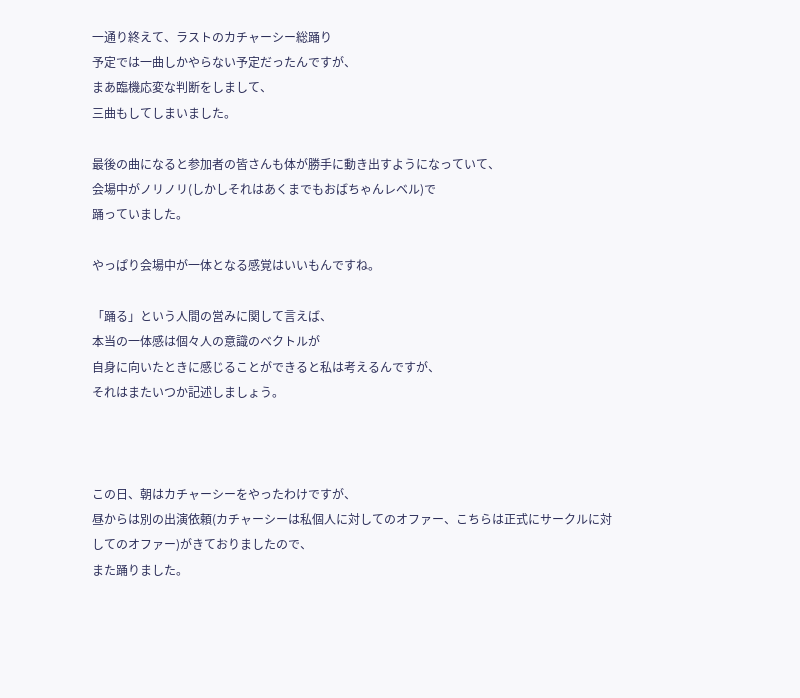一通り終えて、ラストのカチャーシー総踊り
予定では一曲しかやらない予定だったんですが、
まあ臨機応変な判断をしまして、
三曲もしてしまいました。

最後の曲になると参加者の皆さんも体が勝手に動き出すようになっていて、
会場中がノリノリ(しかしそれはあくまでもおばちゃんレベル)で
踊っていました。

やっぱり会場中が一体となる感覚はいいもんですね。

「踊る」という人間の営みに関して言えば、
本当の一体感は個々人の意識のベクトルが
自身に向いたときに感じることができると私は考えるんですが、
それはまたいつか記述しましょう。



この日、朝はカチャーシーをやったわけですが、
昼からは別の出演依頼(カチャーシーは私個人に対してのオファー、こちらは正式にサークルに対してのオファー)がきておりましたので、
また踊りました。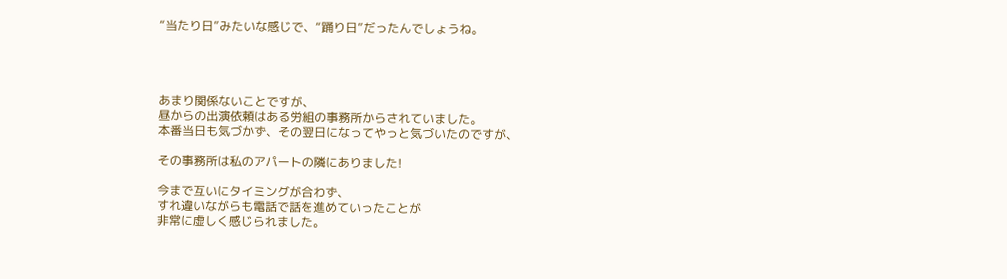“当たり日”みたいな感じで、“踊り日”だったんでしょうね。




あまり関係ないことですが、
昼からの出演依頼はある労組の事務所からされていました。
本番当日も気づかず、その翌日になってやっと気づいたのですが、

その事務所は私のアパートの隣にありました!

今まで互いにタイミングが合わず、
すれ違いながらも電話で話を進めていったことが
非常に虚しく感じられました。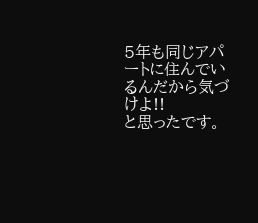5年も同じアパートに住んでいるんだから気づけよ!!
と思ったです。